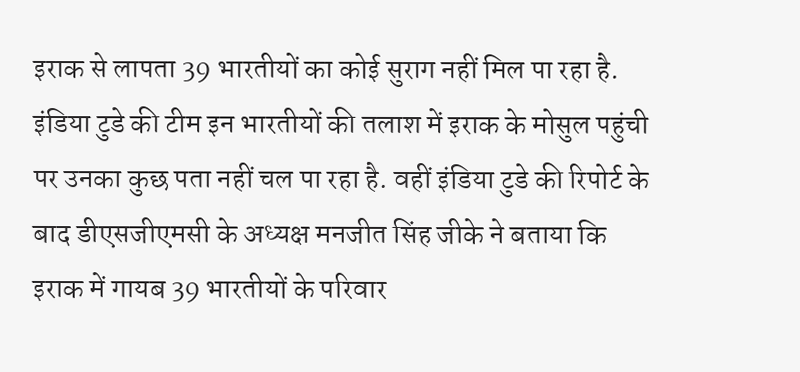इराक से लापता 39 भारतीयों का कोई सुराग नहीं मिल पा रहा है. इंडिया टुडे की टीम इन भारतीयों की तलाश में इराक के मोसुल पहुंची पर उनका कुछ पता नहीं चल पा रहा है. वहीं इंडिया टुडे की रिपोर्ट के बाद डीएसजीएमसी के अध्यक्ष मनजीत सिंह जीके ने बताया कि इराक में गायब 39 भारतीयों के परिवार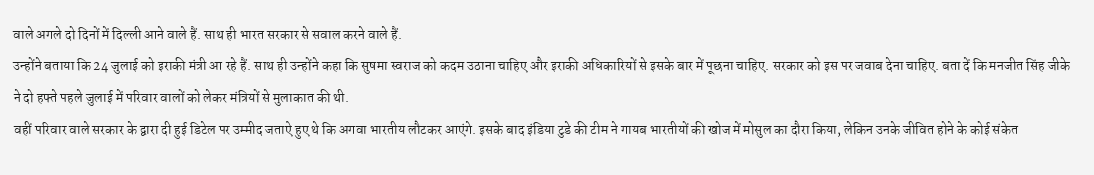वाले अगले दो दिनों में दिल्ली आने वाले हैं. साथ ही भारत सरकार से सवाल करने वाले हैं.
उन्होंने बताया कि 24 जुलाई को इराकी मंत्री आ रहे हैं. साथ ही उन्होंने कहा कि सुषमा स्वराज को कदम उठाना चाहिए और इराकी अधिकारियों से इसके बार में पूछना चाहिए. सरकार को इस पर जवाब देना चाहिए. बता दें कि मनजीत सिंह जीके ने दो हफ्ते पहले जुलाई में परिवार वालों को लेकर मंत्रियों से मुलाकात की थी.
वहीं परिवार वाले सरकार के द्वारा दी हुई डिटेल पर उम्मीद जताऐ हुए थे कि अगवा भारतीय लौटकर आएंगे. इसके बाद इंडिया टुडे की टीम ने गायब भारतीयों की खोज में मोसुल का दौरा किया, लेकिन उनके जीवित होने के कोई संकेत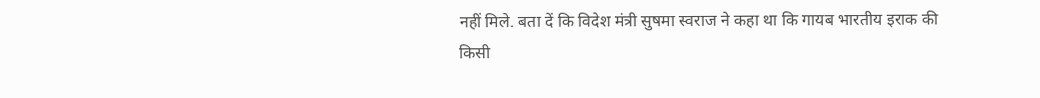नहीं मिले. बता दें कि विदेश मंत्री सुषमा स्वराज ने कहा था कि गायब भारतीय इराक की किसी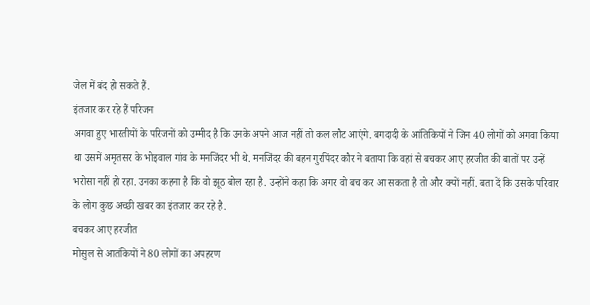जेल में बंद हो सकते हैं.
इंतजार कर रहे हैं परिजन
अगवा हुए भारतीयों के परिजनों को उम्मीद है कि उनके अपने आज नहीं तो कल लौट आएंगे. बगदादी के आंतिकियों ने जिन 40 लोगों को अगवा किया था उसमें अमृतसर के भोइवाल गांव के मनजिंदर भी थे. मनजिंदर की बहन गुरपिंदर कौर ने बताया कि वहां से बचकर आए हरजीत की बातों पर उन्हें भरोसा नहीं हो रहा. उनका कहना है कि वो झूठ बोल रहा है. उन्होंने कहा कि अगर वो बच कर आ सकता है तो और क्यों नहीं. बता दें कि उसके परिवार के लोग कुछ अच्छी खबर का इंतजार कर रहे है.
बचकर आए हरजीत
मोसुल से आतंकियों ने 80 लोगों का अपहरण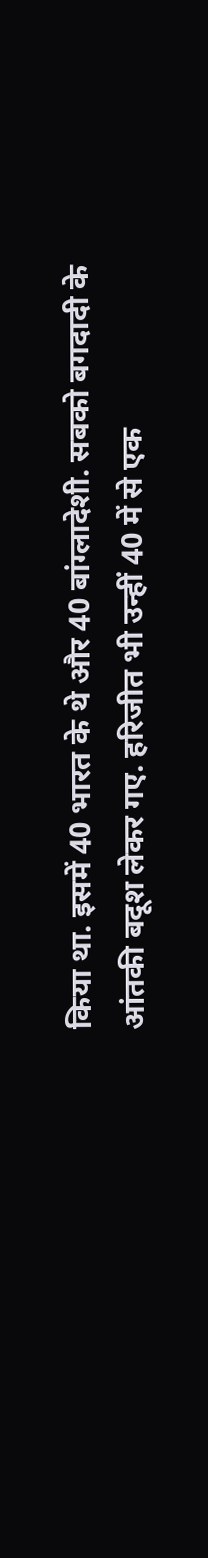किया था. इसमें 40 भारत के थे और 40 बांग्लादेशी. सबको बगदादी के आंतकी बदूश लेकर गए. हरिजीत भी उन्हीं 40 में से एक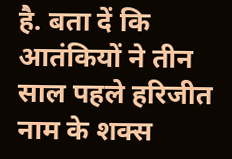है. बता दें कि आतंकियों ने तीन साल पहले हरिजीत नाम के शक्स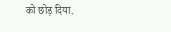को छोड़ दिया.